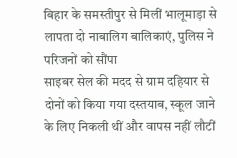बिहार के समस्तीपुर से मिलीं भालूमाड़ा से लापता दो नाबालिग बालिकाएं, पुलिस ने परिजनों को सौंपा
साइबर सेल की मदद से ग्राम दहियार से दोनों को किया गया दस्तयाब, स्कूल जाने के लिए निकली थीं और वापस नहीं लौटीं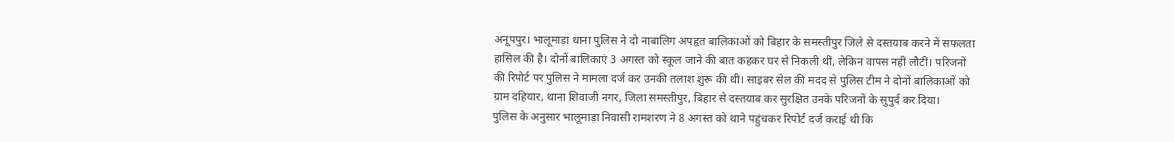अनूपपुर। भालूमाड़ा थाना पुलिस ने दो नाबालिग अपहृत बालिकाओं को बिहार के समस्तीपुर जिले से दस्तयाब करने में सफलता हासिल की है। दोनों बालिकाएं 3 अगस्त को स्कूल जाने की बात कहकर घर से निकली थीं, लेकिन वापस नहीं लौटीं। परिजनों की रिपोर्ट पर पुलिस ने मामला दर्ज कर उनकी तलाश शुरू की थी। साइबर सेल की मदद से पुलिस टीम ने दोनों बालिकाओं को ग्राम दहियार, थाना शिवाजी नगर, जिला समस्तीपुर, बिहार से दस्तयाब कर सुरक्षित उनके परिजनों के सुपुर्द कर दिया।
पुलिस के अनुसार भालूमाड़ा निवासी रामशरण ने 8 अगस्त को थाने पहुंचकर रिपोर्ट दर्ज कराई थी कि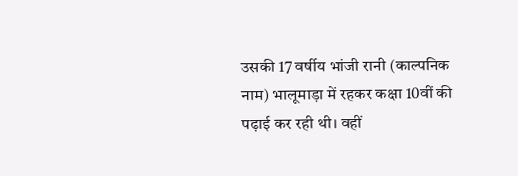उसकी 17 वर्षीय भांजी रानी (काल्पनिक नाम) भालूमाड़ा में रहकर कक्षा 10वीं की पढ़ाई कर रही थी। वहीं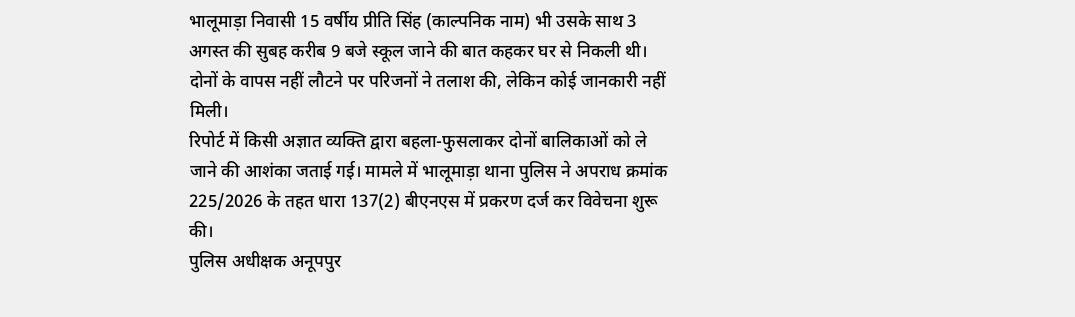भालूमाड़ा निवासी 15 वर्षीय प्रीति सिंह (काल्पनिक नाम) भी उसके साथ 3 अगस्त की सुबह करीब 9 बजे स्कूल जाने की बात कहकर घर से निकली थी। दोनों के वापस नहीं लौटने पर परिजनों ने तलाश की, लेकिन कोई जानकारी नहीं मिली।
रिपोर्ट में किसी अज्ञात व्यक्ति द्वारा बहला-फुसलाकर दोनों बालिकाओं को ले जाने की आशंका जताई गई। मामले में भालूमाड़ा थाना पुलिस ने अपराध क्रमांक 225/2026 के तहत धारा 137(2) बीएनएस में प्रकरण दर्ज कर विवेचना शुरू की।
पुलिस अधीक्षक अनूपपुर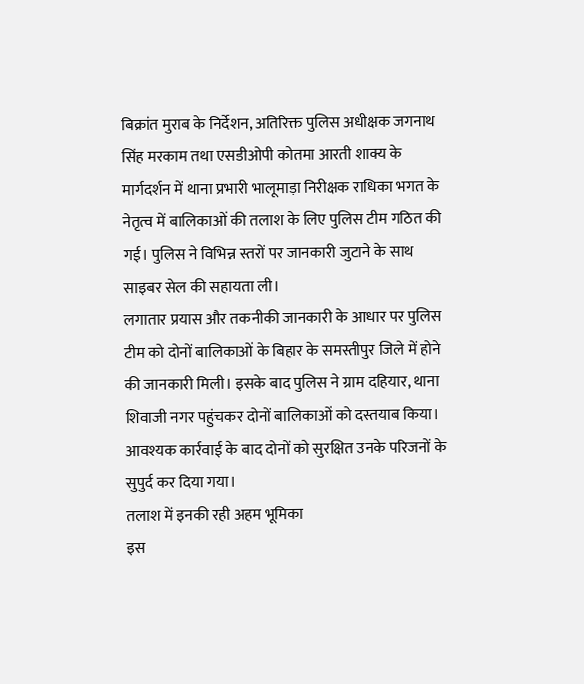बिक्रांत मुराब के निर्देशन, अतिरिक्त पुलिस अधीक्षक जगनाथ सिंह मरकाम तथा एसडीओपी कोतमा आरती शाक्य के मार्गदर्शन में थाना प्रभारी भालूमाड़ा निरीक्षक राधिका भगत के नेतृत्व में बालिकाओं की तलाश के लिए पुलिस टीम गठित की गई। पुलिस ने विभिन्न स्तरों पर जानकारी जुटाने के साथ साइबर सेल की सहायता ली।
लगातार प्रयास और तकनीकी जानकारी के आधार पर पुलिस टीम को दोनों बालिकाओं के बिहार के समस्तीपुर जिले में होने की जानकारी मिली। इसके बाद पुलिस ने ग्राम दहियार, थाना शिवाजी नगर पहुंचकर दोनों बालिकाओं को दस्तयाब किया। आवश्यक कार्रवाई के बाद दोनों को सुरक्षित उनके परिजनों के सुपुर्द कर दिया गया।
तलाश में इनकी रही अहम भूमिका
इस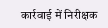कार्रवाई में निरीक्षक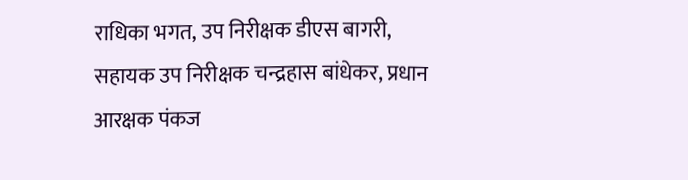राधिका भगत, उप निरीक्षक डीएस बागरी, सहायक उप निरीक्षक चन्द्रहास बांधेकर, प्रधान आरक्षक पंकज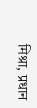मिश्रा, प्रधान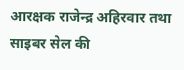आरक्षक राजेन्द्र अहिरवार तथा साइबर सेल की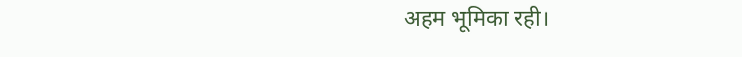अहम भूमिका रही।